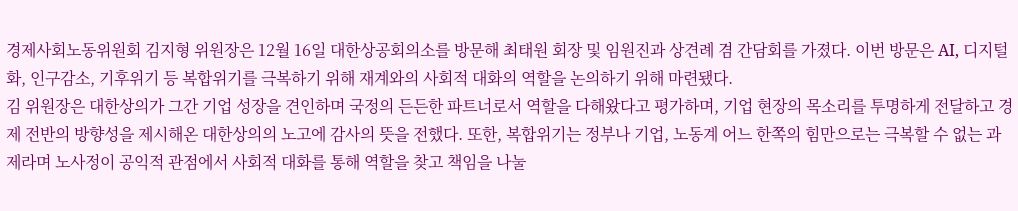경제사회노동위원회 김지형 위원장은 12월 16일 대한상공회의소를 방문해 최태원 회장 및 임원진과 상견례 겸 간담회를 가졌다. 이번 방문은 AI, 디지털화, 인구감소, 기후위기 등 복합위기를 극복하기 위해 재계와의 사회적 대화의 역할을 논의하기 위해 마련됐다.
김 위원장은 대한상의가 그간 기업 성장을 견인하며 국정의 든든한 파트너로서 역할을 다해왔다고 평가하며, 기업 현장의 목소리를 투명하게 전달하고 경제 전반의 방향성을 제시해온 대한상의의 노고에 감사의 뜻을 전했다. 또한, 복합위기는 정부나 기업, 노동계 어느 한쪽의 힘만으로는 극복할 수 없는 과제라며 노사정이 공익적 관점에서 사회적 대화를 통해 역할을 찾고 책임을 나눌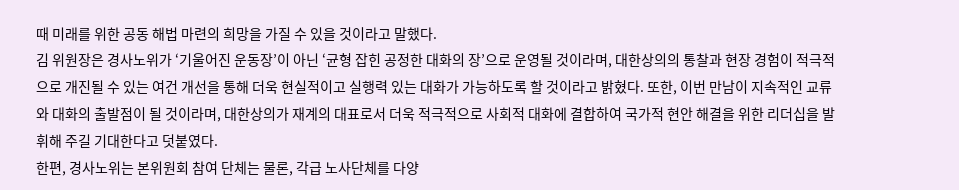때 미래를 위한 공동 해법 마련의 희망을 가질 수 있을 것이라고 말했다.
김 위원장은 경사노위가 ‘기울어진 운동장’이 아닌 ‘균형 잡힌 공정한 대화의 장’으로 운영될 것이라며, 대한상의의 통찰과 현장 경험이 적극적으로 개진될 수 있는 여건 개선을 통해 더욱 현실적이고 실행력 있는 대화가 가능하도록 할 것이라고 밝혔다. 또한, 이번 만남이 지속적인 교류와 대화의 출발점이 될 것이라며, 대한상의가 재계의 대표로서 더욱 적극적으로 사회적 대화에 결합하여 국가적 현안 해결을 위한 리더십을 발휘해 주길 기대한다고 덧붙였다.
한편, 경사노위는 본위원회 참여 단체는 물론, 각급 노사단체를 다양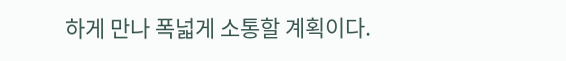하게 만나 폭넓게 소통할 계획이다.